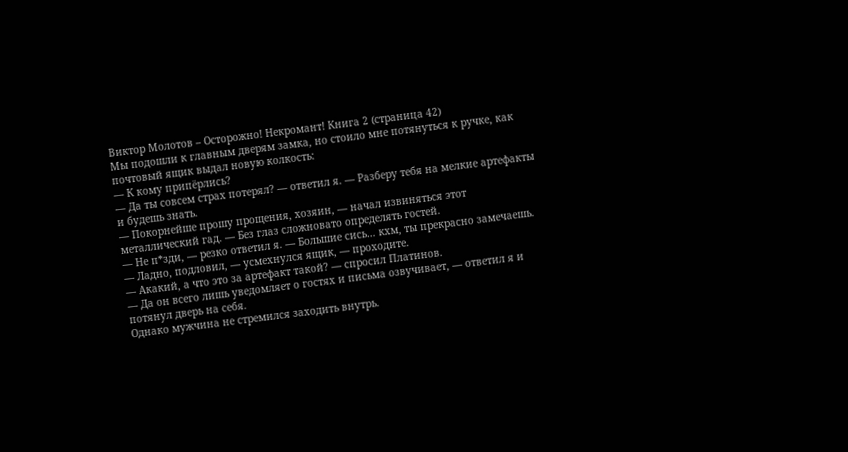Виктор Молотов – Осторожно! Некромант! Книга 2 (страница 42)
Мы подошли к главным дверям замка, но стоило мне потянуться к ручке, как почтовый ящик выдал новую колкость:
— К кому припёрлись?
— Да ты совсем страх потерял? — ответил я. — Разберу тебя на мелкие артефакты и будешь знать.
— Покорнейше прошу прощения, хозяин, — начал извиняться этот металлический гад. — Без глаз сложновато определять гостей.
— Не п*зди, — резко ответил я. — Большие сись… кхм, ты прекрасно замечаешь.
— Ладно, подловил, — усмехнулся ящик, — проходите.
— Акакий, а что это за артефакт такой? — спросил Платинов.
— Да он всего лишь уведомляет о гостях и письма озвучивает, — ответил я и потянул дверь на себя.
Однако мужчина не стремился заходить внутрь.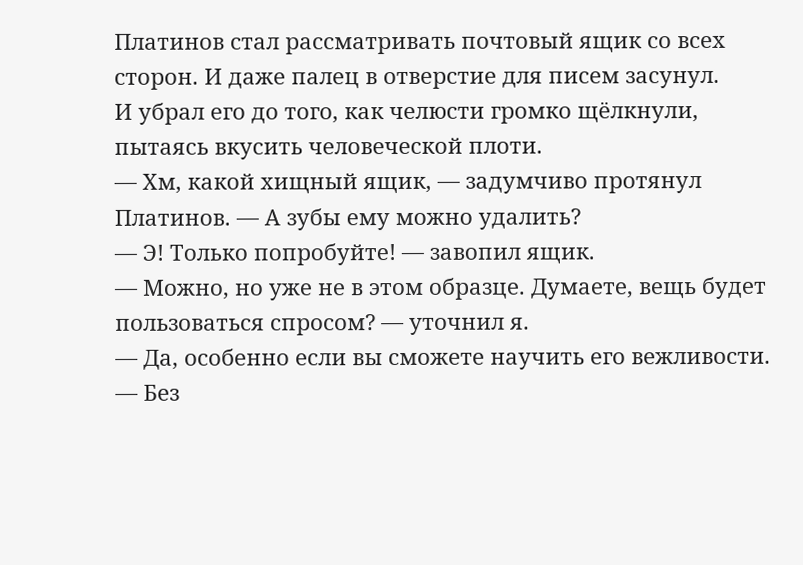Платинов стал рассматривать почтовый ящик со всех сторон. И даже палец в отверстие для писем засунул.
И убрал его до того, как челюсти громко щёлкнули, пытаясь вкусить человеческой плоти.
— Хм, какой хищный ящик, — задумчиво протянул Платинов. — А зубы ему можно удалить?
— Э! Только попробуйте! — завопил ящик.
— Можно, но уже не в этом образце. Думаете, вещь будет пользоваться спросом? — уточнил я.
— Да, особенно если вы сможете научить его вежливости.
— Без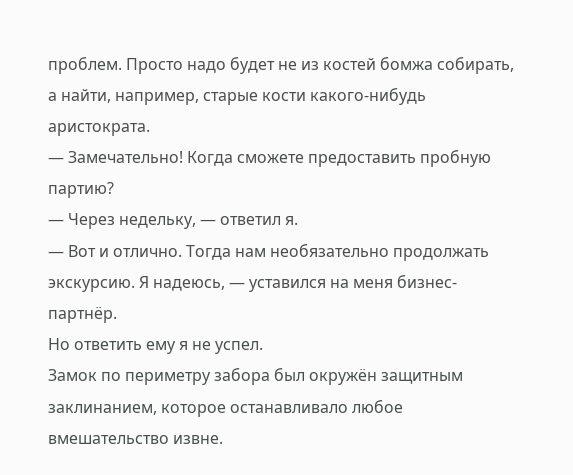проблем. Просто надо будет не из костей бомжа собирать, а найти, например, старые кости какого-нибудь аристократа.
— Замечательно! Когда сможете предоставить пробную партию?
— Через недельку, — ответил я.
— Вот и отлично. Тогда нам необязательно продолжать экскурсию. Я надеюсь, — уставился на меня бизнес-партнёр.
Но ответить ему я не успел.
Замок по периметру забора был окружён защитным заклинанием, которое останавливало любое вмешательство извне.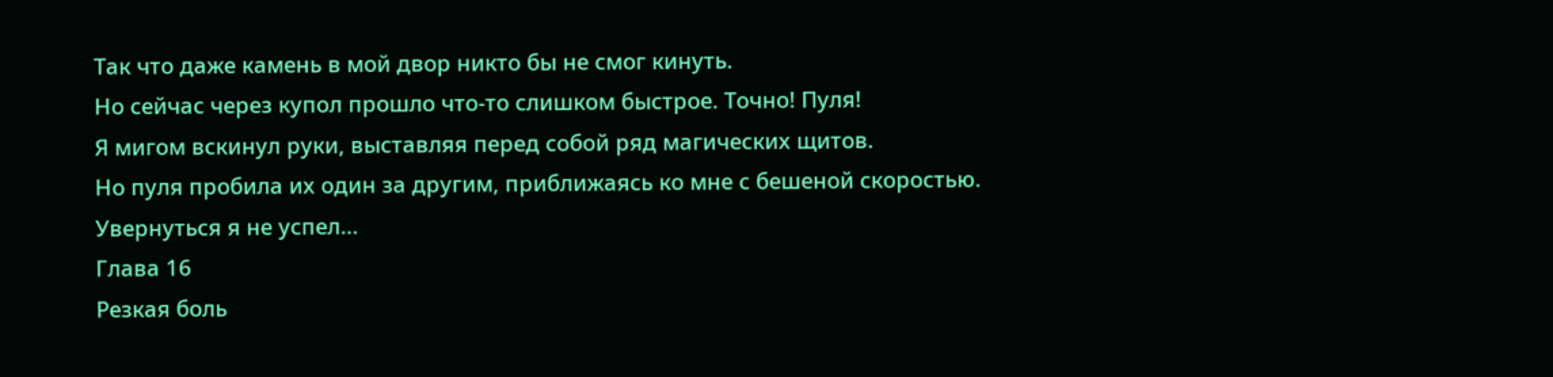Так что даже камень в мой двор никто бы не смог кинуть.
Но сейчас через купол прошло что-то слишком быстрое. Точно! Пуля!
Я мигом вскинул руки, выставляя перед собой ряд магических щитов.
Но пуля пробила их один за другим, приближаясь ко мне с бешеной скоростью.
Увернуться я не успел…
Глава 16
Резкая боль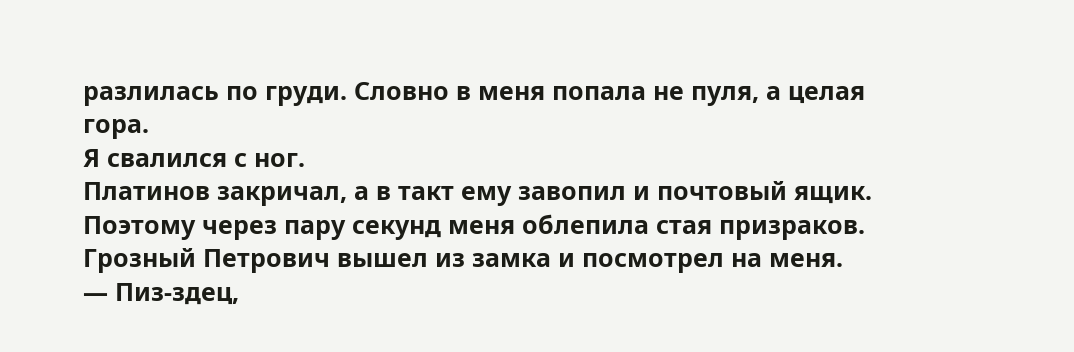разлилась по груди. Словно в меня попала не пуля, а целая гора.
Я свалился с ног.
Платинов закричал, а в такт ему завопил и почтовый ящик. Поэтому через пару секунд меня облепила стая призраков.
Грозный Петрович вышел из замка и посмотрел на меня.
— Пиз-здец,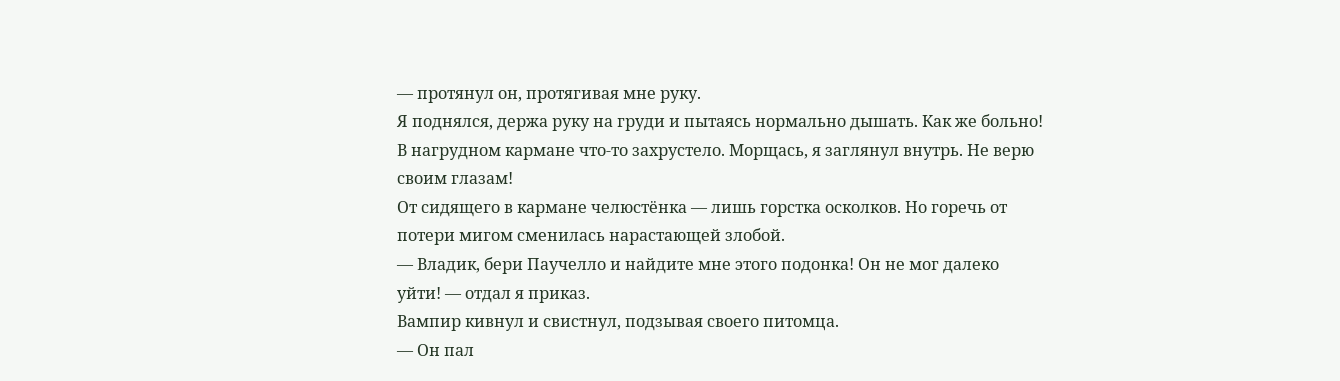— протянул он, протягивая мне руку.
Я поднялся, держа руку на груди и пытаясь нормально дышать. Как же больно!
В нагрудном кармане что-то захрустело. Морщась, я заглянул внутрь. Не верю своим глазам!
От сидящего в кармане челюстёнка — лишь горстка осколков. Но горечь от потери мигом сменилась нарастающей злобой.
— Владик, бери Паучелло и найдите мне этого подонка! Он не мог далеко уйти! — отдал я приказ.
Вампир кивнул и свистнул, подзывая своего питомца.
— Он пал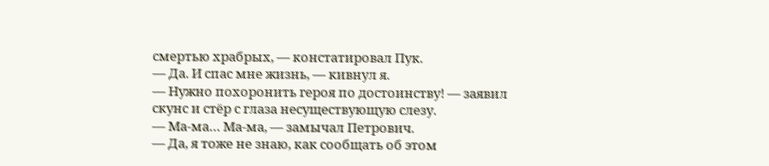смертью храбрых, — констатировал Пук.
— Да. И спас мне жизнь, — кивнул я.
— Нужно похоронить героя по достоинству! — заявил скунс и стёр с глаза несуществующую слезу.
— Ма-ма… Ма-ма, — замычал Петрович.
— Да, я тоже не знаю, как сообщать об этом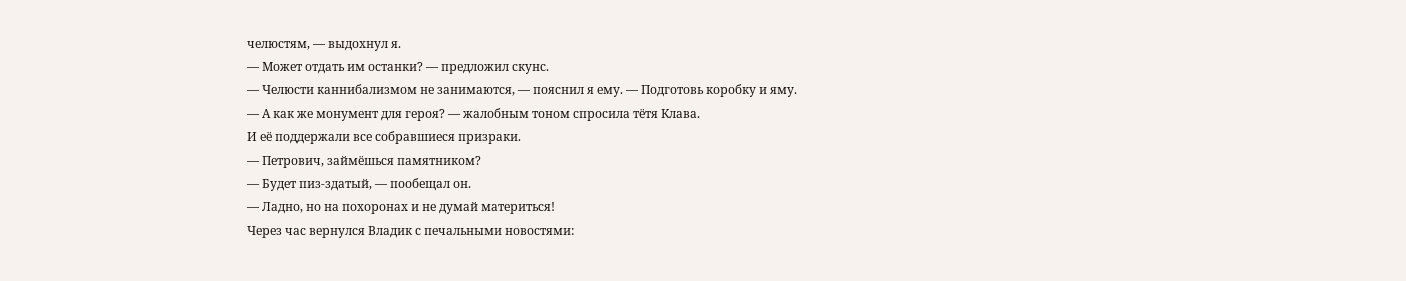челюстям, — выдохнул я.
— Может отдать им останки? — предложил скунс.
— Челюсти каннибализмом не занимаются, — пояснил я ему. — Подготовь коробку и яму.
— А как же монумент для героя? — жалобным тоном спросила тётя Клава.
И её поддержали все собравшиеся призраки.
— Петрович, займёшься памятником?
— Будет пиз-здатый, — пообещал он.
— Ладно, но на похоронах и не думай материться!
Через час вернулся Владик с печальными новостями: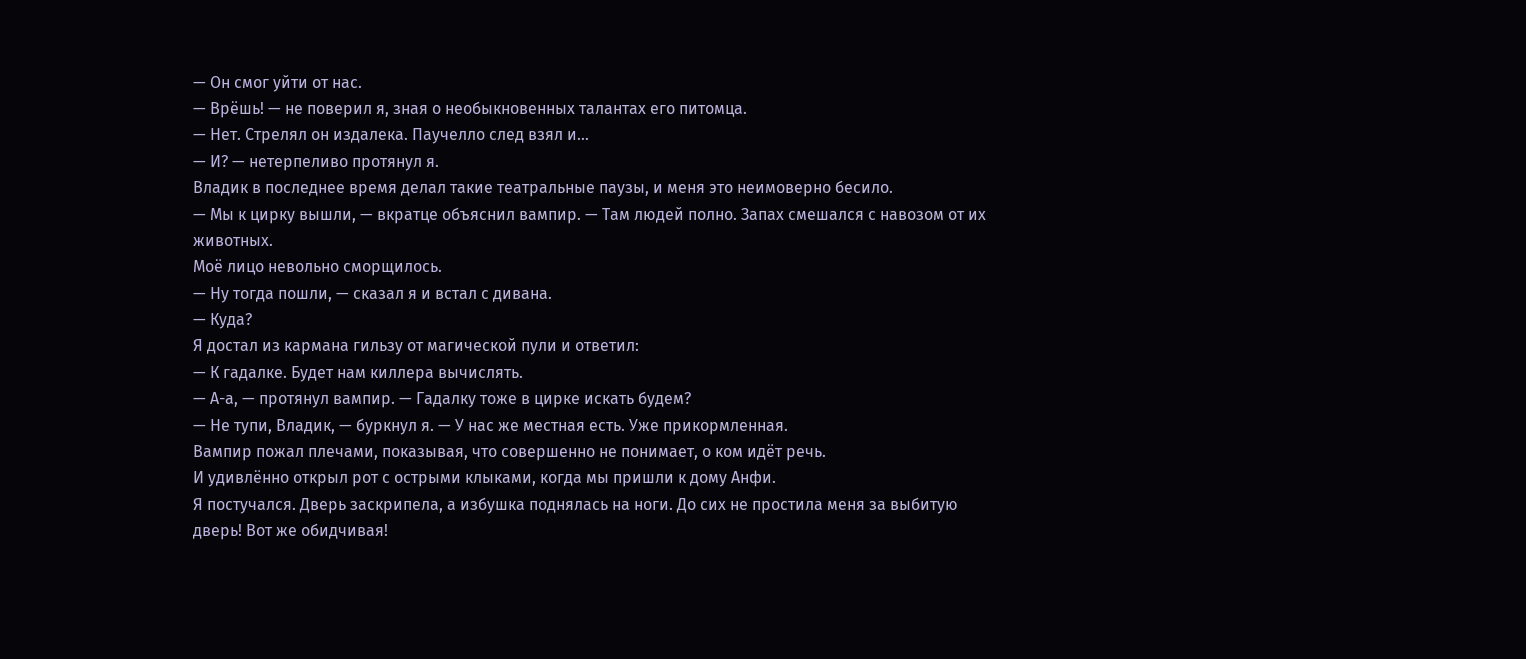— Он смог уйти от нас.
— Врёшь! — не поверил я, зная о необыкновенных талантах его питомца.
— Нет. Стрелял он издалека. Паучелло след взял и…
— И? — нетерпеливо протянул я.
Владик в последнее время делал такие театральные паузы, и меня это неимоверно бесило.
— Мы к цирку вышли, — вкратце объяснил вампир. — Там людей полно. Запах смешался с навозом от их животных.
Моё лицо невольно сморщилось.
— Ну тогда пошли, — сказал я и встал с дивана.
— Куда?
Я достал из кармана гильзу от магической пули и ответил:
— К гадалке. Будет нам киллера вычислять.
— А-а, — протянул вампир. — Гадалку тоже в цирке искать будем?
— Не тупи, Владик, — буркнул я. — У нас же местная есть. Уже прикормленная.
Вампир пожал плечами, показывая, что совершенно не понимает, о ком идёт речь.
И удивлённо открыл рот с острыми клыками, когда мы пришли к дому Анфи.
Я постучался. Дверь заскрипела, а избушка поднялась на ноги. До сих не простила меня за выбитую дверь! Вот же обидчивая!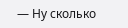— Ну сколько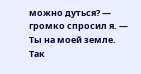можно дуться? — громко спросил я. — Ты на моей земле. Так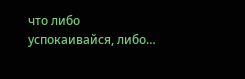что либо успокаивайся, либо…